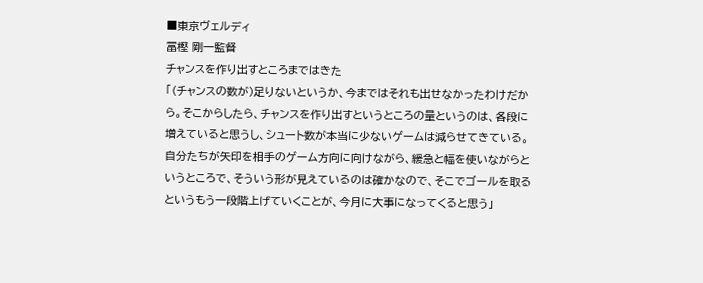■東京ヴェルディ
冨樫 剛一監督
チャンスを作り出すところまではきた
「(チャンスの数が)足りないというか、今まではそれも出せなかったわけだから。そこからしたら、チャンスを作り出すというところの量というのは、各段に増えていると思うし、シュート数が本当に少ないゲームは減らせてきている。自分たちが矢印を相手のゲーム方向に向けながら、緩急と幅を使いながらというところで、そういう形が見えているのは確かなので、そこでゴールを取るというもう一段階上げていくことが、今月に大事になってくると思う」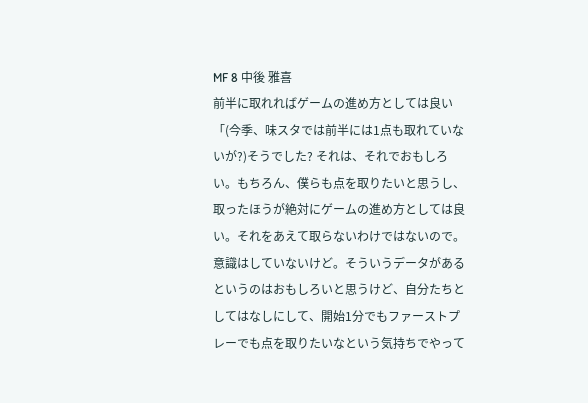MF 8 中後 雅喜
前半に取れればゲームの進め方としては良い
「(今季、味スタでは前半には1点も取れていないが?)そうでした? それは、それでおもしろい。もちろん、僕らも点を取りたいと思うし、取ったほうが絶対にゲームの進め方としては良い。それをあえて取らないわけではないので。意識はしていないけど。そういうデータがあるというのはおもしろいと思うけど、自分たちとしてはなしにして、開始1分でもファーストプレーでも点を取りたいなという気持ちでやって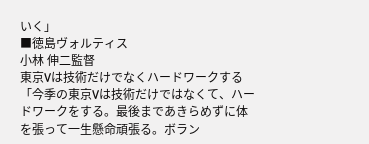いく」
■徳島ヴォルティス
小林 伸二監督
東京Vは技術だけでなくハードワークする
「今季の東京Vは技術だけではなくて、ハードワークをする。最後まであきらめずに体を張って一生懸命頑張る。ボラン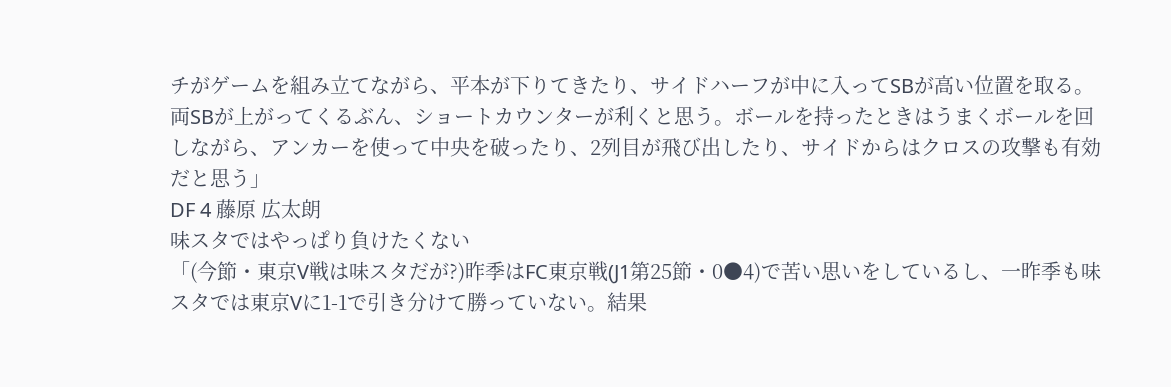チがゲームを組み立てながら、平本が下りてきたり、サイドハーフが中に入ってSBが高い位置を取る。両SBが上がってくるぶん、ショートカウンターが利くと思う。ボールを持ったときはうまくボールを回しながら、アンカーを使って中央を破ったり、2列目が飛び出したり、サイドからはクロスの攻撃も有効だと思う」
DF 4 藤原 広太朗
味スタではやっぱり負けたくない
「(今節・東京V戦は味スタだが?)昨季はFC東京戦(J1第25節・0●4)で苦い思いをしているし、一昨季も味スタでは東京Vに1-1で引き分けて勝っていない。結果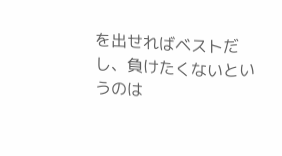を出せればベストだし、負けたくないというのは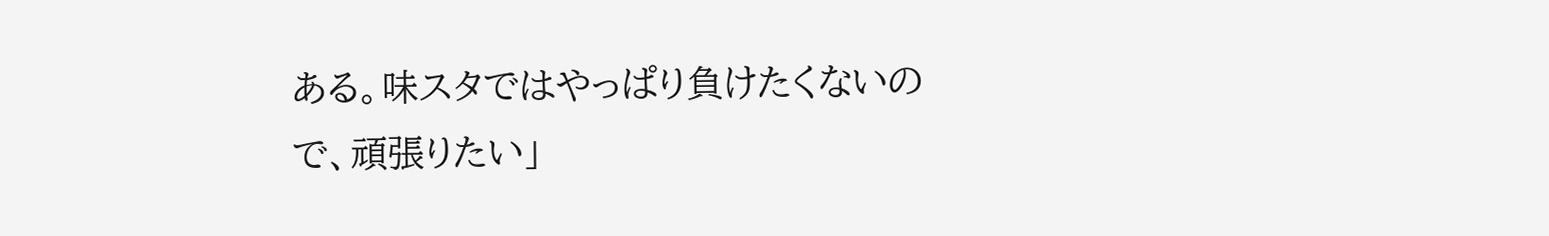ある。味スタではやっぱり負けたくないので、頑張りたい」